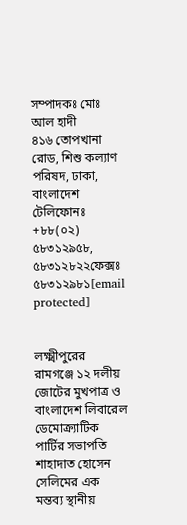সম্পাদকঃ মোঃ আল হাদী
৪১৬ তোপখানা রোড, শিশু কল্যাণ পরিষদ, ঢাকা, বাংলাদেশ
টেলিফোনঃ +৮৮(০২) ৫৮৩১২৯৫৮, ৫৮৩১২৮২২ফেক্সঃ ৫৮৩১২৯৮১[email protected]


লক্ষ্মীপুরের রামগঞ্জে ১২ দলীয় জোটের মুখপাত্র ও বাংলাদেশ লিবারেল ডেমোক্র্যাটিক পার্টির সভাপতি শাহাদাত হোসেন সেলিমের এক মন্তব্য স্থানীয়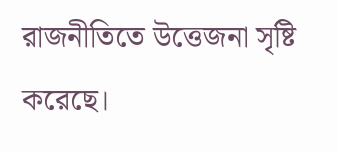রাজনীতিতে উত্তেজনা সৃষ্টি করেছে।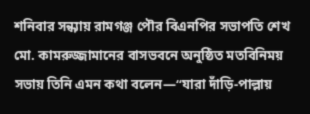শনিবার সন্ধ্যায় রামগঞ্জ পৌর বিএনপির সভাপতি শেখ মো. কামরুজ্জামানের বাসভবনে অনুষ্ঠিত মতবিনিময় সভায় তিনি এমন কথা বলেন—“যারা দাঁড়ি-পাল্লায়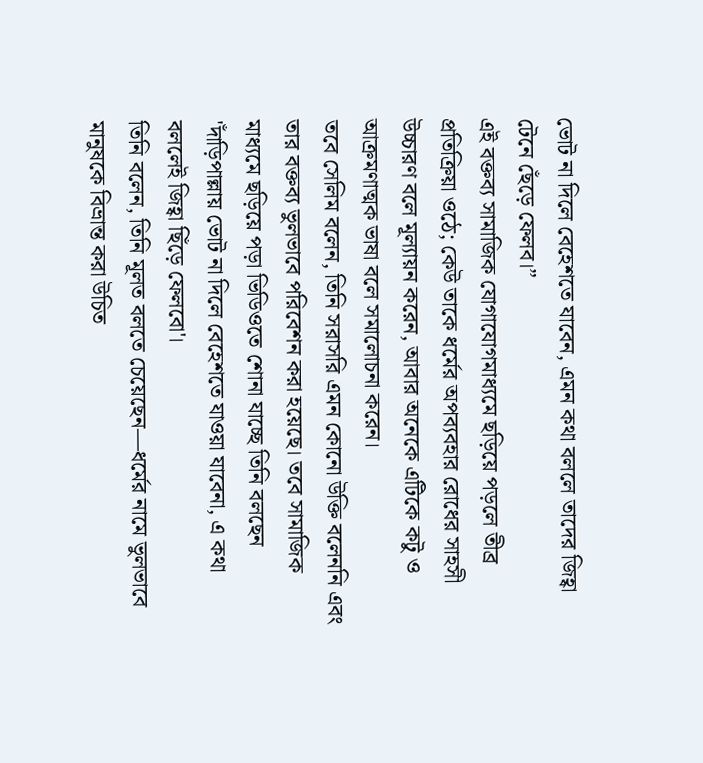ভোট না দিলে বেহেশতে যাবেন, এমন কথা বললে তাদের জিহ্বা টেনে ছেঁড়ে ফেলব।”
এই বক্তব্য সামাজিক যোগাযোগমাধ্যমে ছড়িয়ে পড়লে তীব্র প্রতিক্রিয়া ওঠে; কেউ তাকে ধর্মের অপব্যবহার রোধের সাহসী উচ্চারণ বলে মূল্যায়ন করেন, আবার অনেকে এটিকে কটু ও আক্রমণাত্মক ভাষা বলে সমালোচনা করেন।
তবে সেলিম বলেন, তিনি সরাসরি এমন কোনো উক্তি বলেননি এবং তার বক্তব্য ভুলভাবে পরিবেশন করা হয়েছে। তবে সামাজিক মাধ্যমে ছড়িয়ে পড়া ভিডিওতে শোনা যাচ্ছে তিনি বলছেন 'দাঁড়িপাল্লায় ভোট না দিলে বেহেশতে যাওয়া যাবেনা, এ কথা বললেই জিহ্বা ছিঁড়ে ফেলবো'।
তিনি বলেন, তিনি মূলত বলতে চেয়েছেন—ধর্মের নামে ভুলভাবে মানুষকে বিভ্রান্ত করা উচিত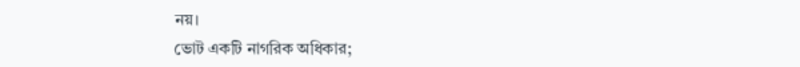নয়।
ভোট একটি নাগরিক অধিকার;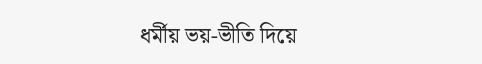ধর্মীয় ভয়-ভীতি দিয়ে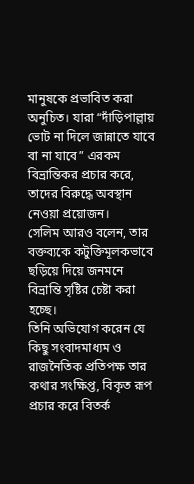মানুষকে প্রভাবিত করা অনুচিত। যারা “দাঁড়িপাল্লায় ভোট না দিলে জান্নাতে যাবে বা না যাবে” এরকম বিভ্রান্তিকর প্রচার করে, তাদের বিরুদ্ধে অবস্থান নেওয়া প্রয়োজন।
সেলিম আরও বলেন, তার বক্তব্যকে কটুক্তিমূলকভাবে ছড়িয়ে দিয়ে জনমনে বিভ্রান্তি সৃষ্টির চেষ্টা করা হচ্ছে।
তিনি অভিযোগ করেন যে কিছু সংবাদমাধ্যম ও রাজনৈতিক প্রতিপক্ষ তার কথার সংক্ষিপ্ত, বিকৃত রূপ প্রচার করে বিতর্ক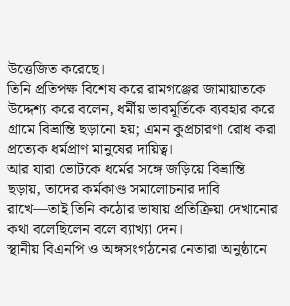উত্তেজিত করেছে।
তিনি প্রতিপক্ষ বিশেষ করে রামগঞ্জের জামায়াতকে উদ্দেশ্য করে বলেন, ধর্মীয় ভাবমূর্তিকে ব্যবহার করে গ্রামে বিভ্রান্তি ছড়ানো হয়; এমন কুপ্রচারণা রোধ করা প্রত্যেক ধর্মপ্রাণ মানুষের দায়িত্ব।
আর যারা ভোটকে ধর্মের সঙ্গে জড়িয়ে বিভ্রান্তি ছড়ায়, তাদের কর্মকাণ্ড সমালোচনার দাবি রাখে—তাই তিনি কঠোর ভাষায় প্রতিক্রিয়া দেখানোর কথা বলেছিলেন বলে ব্যাখ্যা দেন।
স্থানীয় বিএনপি ও অঙ্গসংগঠনের নেতারা অনুষ্ঠানে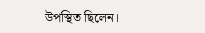উপস্থিত ছিলেন।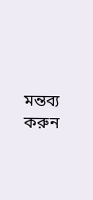মন্তব্য করুন